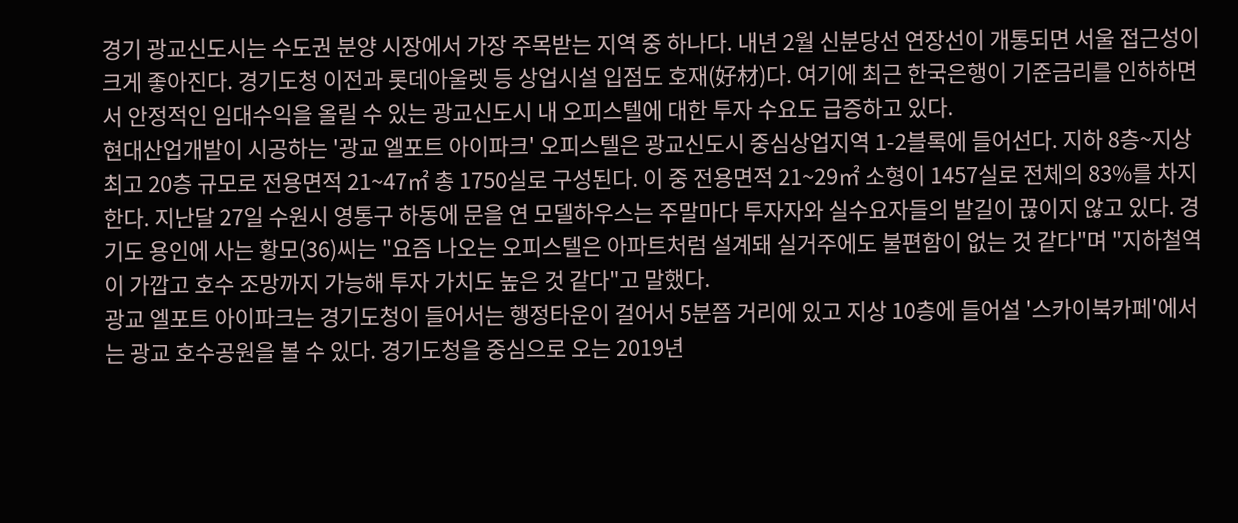경기 광교신도시는 수도권 분양 시장에서 가장 주목받는 지역 중 하나다. 내년 2월 신분당선 연장선이 개통되면 서울 접근성이 크게 좋아진다. 경기도청 이전과 롯데아울렛 등 상업시설 입점도 호재(好材)다. 여기에 최근 한국은행이 기준금리를 인하하면서 안정적인 임대수익을 올릴 수 있는 광교신도시 내 오피스텔에 대한 투자 수요도 급증하고 있다.
현대산업개발이 시공하는 '광교 엘포트 아이파크' 오피스텔은 광교신도시 중심상업지역 1-2블록에 들어선다. 지하 8층~지상 최고 20층 규모로 전용면적 21~47㎡ 총 1750실로 구성된다. 이 중 전용면적 21~29㎡ 소형이 1457실로 전체의 83%를 차지한다. 지난달 27일 수원시 영통구 하동에 문을 연 모델하우스는 주말마다 투자자와 실수요자들의 발길이 끊이지 않고 있다. 경기도 용인에 사는 황모(36)씨는 "요즘 나오는 오피스텔은 아파트처럼 설계돼 실거주에도 불편함이 없는 것 같다"며 "지하철역이 가깝고 호수 조망까지 가능해 투자 가치도 높은 것 같다"고 말했다.
광교 엘포트 아이파크는 경기도청이 들어서는 행정타운이 걸어서 5분쯤 거리에 있고 지상 10층에 들어설 '스카이북카페'에서는 광교 호수공원을 볼 수 있다. 경기도청을 중심으로 오는 2019년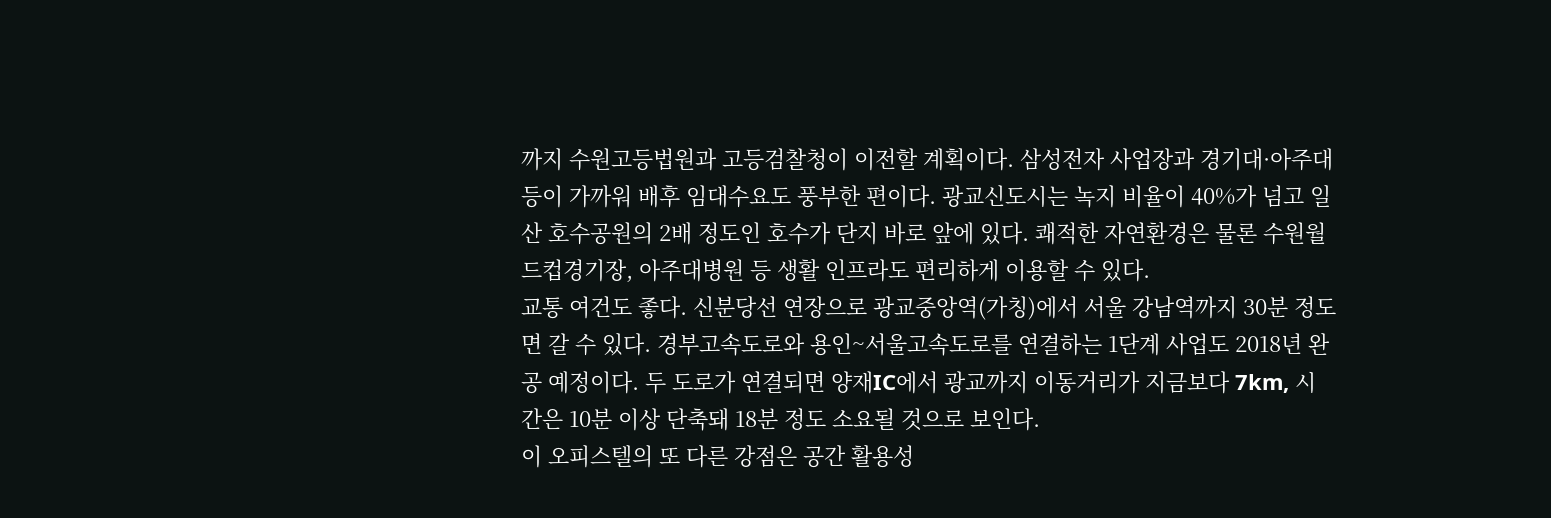까지 수원고등법원과 고등검찰청이 이전할 계획이다. 삼성전자 사업장과 경기대·아주대 등이 가까워 배후 임대수요도 풍부한 편이다. 광교신도시는 녹지 비율이 40%가 넘고 일산 호수공원의 2배 정도인 호수가 단지 바로 앞에 있다. 쾌적한 자연환경은 물론 수원월드컵경기장, 아주대병원 등 생활 인프라도 편리하게 이용할 수 있다.
교통 여건도 좋다. 신분당선 연장으로 광교중앙역(가칭)에서 서울 강남역까지 30분 정도면 갈 수 있다. 경부고속도로와 용인~서울고속도로를 연결하는 1단계 사업도 2018년 완공 예정이다. 두 도로가 연결되면 양재IC에서 광교까지 이동거리가 지금보다 7km, 시간은 10분 이상 단축돼 18분 정도 소요될 것으로 보인다.
이 오피스텔의 또 다른 강점은 공간 활용성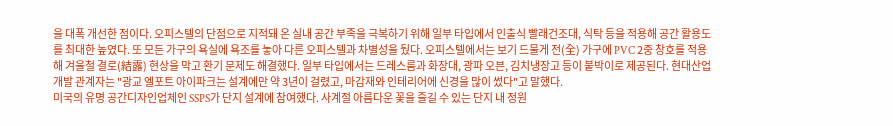을 대폭 개선한 점이다. 오피스텔의 단점으로 지적돼 온 실내 공간 부족을 극복하기 위해 일부 타입에서 인출식 빨래건조대, 식탁 등을 적용해 공간 활용도를 최대한 높였다. 또 모든 가구의 욕실에 욕조를 놓아 다른 오피스텔과 차별성을 뒀다. 오피스텔에서는 보기 드물게 전(全) 가구에 PVC 2중 창호를 적용해 겨울철 결로(結露) 현상을 막고 환기 문제도 해결했다. 일부 타입에서는 드레스룸과 화장대, 광파 오븐, 김치냉장고 등이 붙박이로 제공된다. 현대산업개발 관계자는 "광교 엘포트 아이파크는 설계에만 약 3년이 걸렸고, 마감재와 인테리어에 신경을 많이 썼다"고 말했다.
미국의 유명 공간디자인업체인 SSPS가 단지 설계에 참여했다. 사계절 아름다운 꽃을 즐길 수 있는 단지 내 정원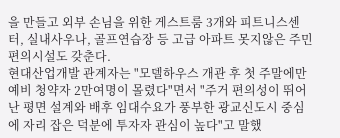을 만들고 외부 손님을 위한 게스트룸 3개와 피트니스센터, 실내사우나, 골프연습장 등 고급 아파트 못지않은 주민 편의시설도 갖춘다.
현대산업개발 관계자는 "모델하우스 개관 후 첫 주말에만 예비 청약자 2만여명이 몰렸다"면서 "주거 편의성이 뛰어난 평면 설계와 배후 임대수요가 풍부한 광교신도시 중심에 자리 잡은 덕분에 투자자 관심이 높다"고 말했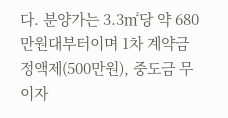다. 분양가는 3.3㎡당 약 680만원대부터이며 1차 계약금 정액제(500만원), 중도금 무이자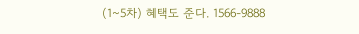(1~5차) 혜택도 준다. 1566-9888